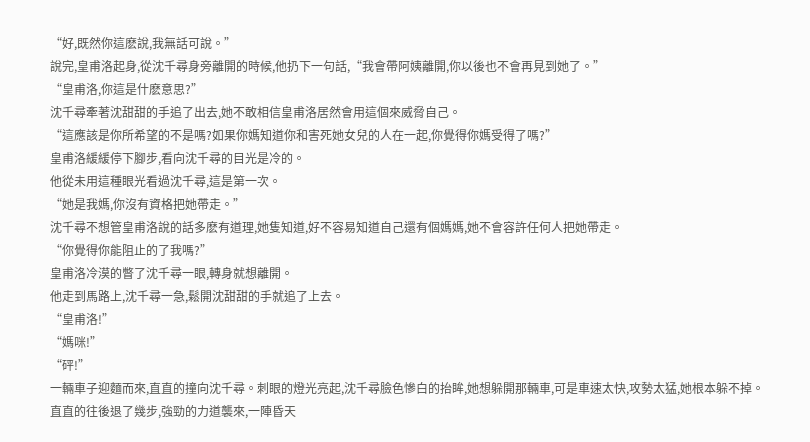“好,既然你這麽說,我無話可說。”
說完,皇甫洛起身,從沈千尋身旁離開的時候,他扔下一句話,“我會帶阿姨離開,你以後也不會再見到她了。”
“皇甫洛,你這是什麽意思?”
沈千尋牽著沈甜甜的手追了出去,她不敢相信皇甫洛居然會用這個來威脅自己。
“這應該是你所希望的不是嗎?如果你媽知道你和害死她女兒的人在一起,你覺得你媽受得了嗎?”
皇甫洛緩緩停下腳步,看向沈千尋的目光是冷的。
他從未用這種眼光看過沈千尋,這是第一次。
“她是我媽,你沒有資格把她帶走。”
沈千尋不想管皇甫洛說的話多麽有道理,她隻知道,好不容易知道自己還有個媽媽,她不會容許任何人把她帶走。
“你覺得你能阻止的了我嗎?”
皇甫洛冷漠的瞥了沈千尋一眼,轉身就想離開。
他走到馬路上,沈千尋一急,鬆開沈甜甜的手就追了上去。
“皇甫洛!”
“媽咪!”
“砰!”
一輛車子迎麵而來,直直的撞向沈千尋。刺眼的燈光亮起,沈千尋臉色慘白的抬眸,她想躲開那輛車,可是車速太快,攻勢太猛,她根本躲不掉。
直直的往後退了幾步,強勁的力道襲來,一陣昏天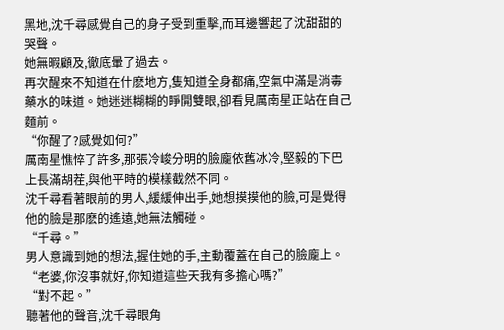黑地,沈千尋感覺自己的身子受到重擊,而耳邊響起了沈甜甜的哭聲。
她無暇顧及,徹底暈了過去。
再次醒來不知道在什麽地方,隻知道全身都痛,空氣中滿是消毒藥水的味道。她迷迷糊糊的睜開雙眼,卻看見厲南星正站在自己麵前。
“你醒了?感覺如何?”
厲南星憔悴了許多,那張冷峻分明的臉龐依舊冰冷,堅毅的下巴上長滿胡茬,與他平時的模樣截然不同。
沈千尋看著眼前的男人,緩緩伸出手,她想摸摸他的臉,可是覺得他的臉是那麽的遙遠,她無法觸碰。
“千尋。”
男人意識到她的想法,握住她的手,主動覆蓋在自己的臉龐上。
“老婆,你沒事就好,你知道這些天我有多擔心嗎?”
“對不起。”
聽著他的聲音,沈千尋眼角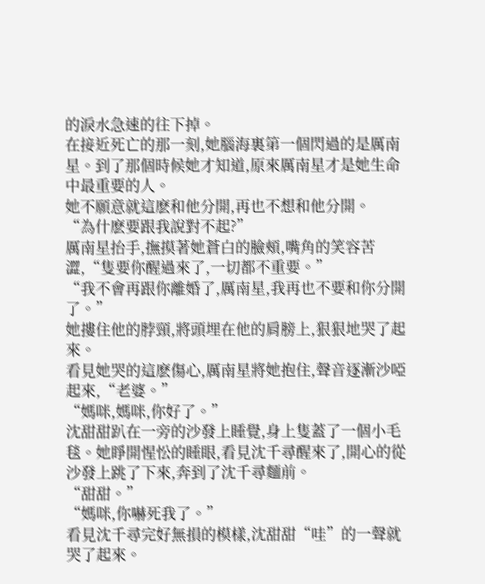的淚水急速的往下掉。
在接近死亡的那一刻,她腦海裏第一個閃過的是厲南星。到了那個時候她才知道,原來厲南星才是她生命中最重要的人。
她不願意就這麽和他分開,再也不想和他分開。
“為什麽要跟我說對不起?”
厲南星抬手,撫摸著她蒼白的臉頰,嘴角的笑容苦澀,“隻要你醒過來了,一切都不重要。”
“我不會再跟你離婚了,厲南星,我再也不要和你分開了。”
她摟住他的脖頸,將頭埋在他的肩膀上,狠狠地哭了起來。
看見她哭的這麽傷心,厲南星將她抱住,聲音逐漸沙啞起來,“老婆。”
“媽咪,媽咪,你好了。”
沈甜甜趴在一旁的沙發上睡覺,身上隻蓋了一個小毛毯。她睜開惺忪的睡眼,看見沈千尋醒來了,開心的從沙發上跳了下來,奔到了沈千尋麵前。
“甜甜。”
“媽咪,你嚇死我了。”
看見沈千尋完好無損的模樣,沈甜甜“哇”的一聲就哭了起來。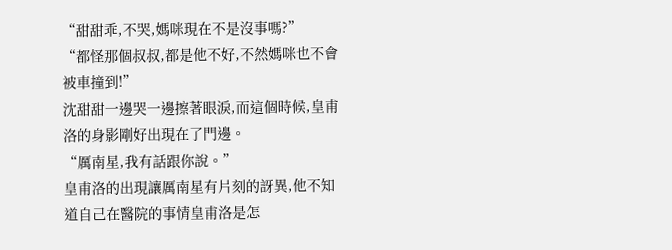“甜甜乖,不哭,媽咪現在不是沒事嗎?”
“都怪那個叔叔,都是他不好,不然媽咪也不會被車撞到!”
沈甜甜一邊哭一邊擦著眼淚,而這個時候,皇甫洛的身影剛好出現在了門邊。
“厲南星,我有話跟你說。”
皇甫洛的出現讓厲南星有片刻的訝異,他不知道自己在醫院的事情皇甫洛是怎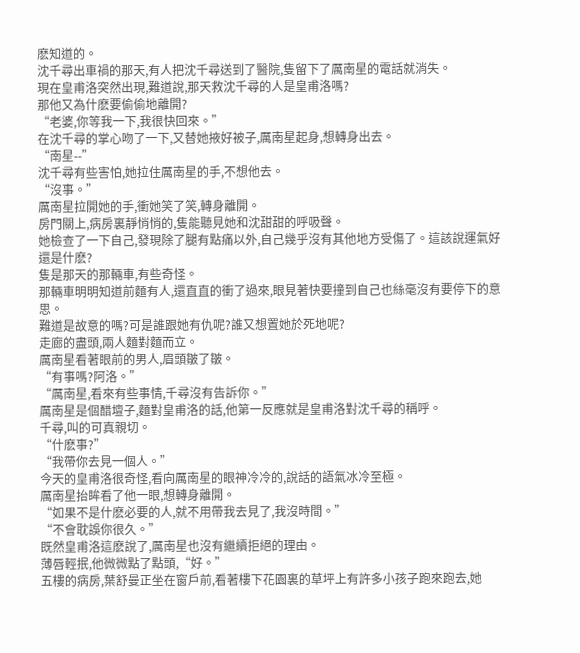麽知道的。
沈千尋出車禍的那天,有人把沈千尋送到了醫院,隻留下了厲南星的電話就消失。
現在皇甫洛突然出現,難道說,那天救沈千尋的人是皇甫洛嗎?
那他又為什麽要偷偷地離開?
“老婆,你等我一下,我很快回來。”
在沈千尋的掌心吻了一下,又替她掖好被子,厲南星起身,想轉身出去。
“南星--”
沈千尋有些害怕,她拉住厲南星的手,不想他去。
“沒事。”
厲南星拉開她的手,衝她笑了笑,轉身離開。
房門關上,病房裏靜悄悄的,隻能聽見她和沈甜甜的呼吸聲。
她檢查了一下自己,發現除了腿有點痛以外,自己幾乎沒有其他地方受傷了。這該說運氣好還是什麽?
隻是那天的那輛車,有些奇怪。
那輛車明明知道前麵有人,還直直的衝了過來,眼見著快要撞到自己也絲毫沒有要停下的意思。
難道是故意的嗎?可是誰跟她有仇呢?誰又想置她於死地呢?
走廊的盡頭,兩人麵對麵而立。
厲南星看著眼前的男人,眉頭皺了皺。
“有事嗎?阿洛。”
“厲南星,看來有些事情,千尋沒有告訴你。”
厲南星是個醋壇子,麵對皇甫洛的話,他第一反應就是皇甫洛對沈千尋的稱呼。
千尋,叫的可真親切。
“什麽事?”
“我帶你去見一個人。”
今天的皇甫洛很奇怪,看向厲南星的眼神冷冷的,說話的語氣冰冷至極。
厲南星抬眸看了他一眼,想轉身離開。
“如果不是什麽必要的人,就不用帶我去見了,我沒時間。”
“不會耽誤你很久。”
既然皇甫洛這麽說了,厲南星也沒有繼續拒絕的理由。
薄唇輕抿,他微微點了點頭,“好。”
五樓的病房,葉舒曼正坐在窗戶前,看著樓下花園裏的草坪上有許多小孩子跑來跑去,她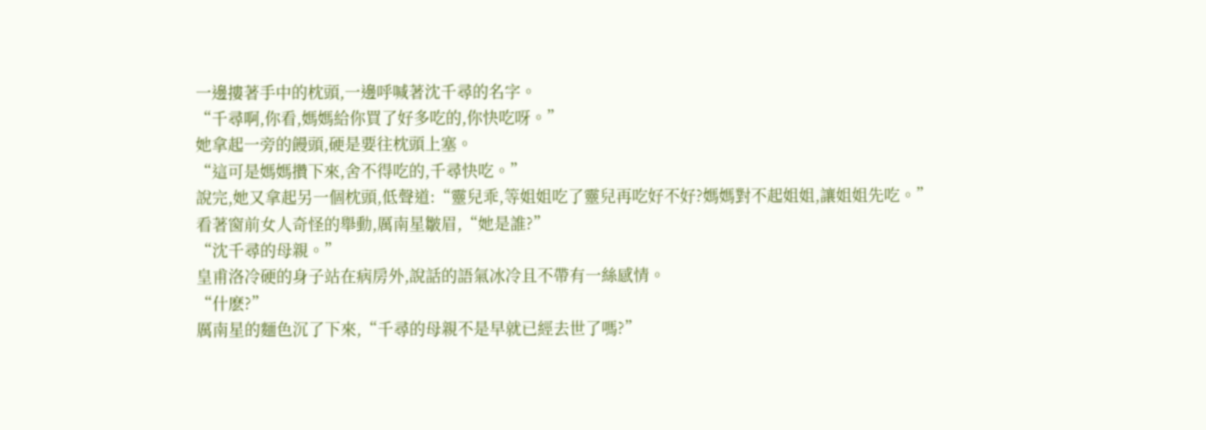一邊摟著手中的枕頭,一邊呼喊著沈千尋的名字。
“千尋啊,你看,媽媽給你買了好多吃的,你快吃呀。”
她拿起一旁的饅頭,硬是要往枕頭上塞。
“這可是媽媽攢下來,舍不得吃的,千尋快吃。”
說完,她又拿起另一個枕頭,低聲道:“靈兒乖,等姐姐吃了靈兒再吃好不好?媽媽對不起姐姐,讓姐姐先吃。”
看著窗前女人奇怪的舉動,厲南星皺眉,“她是誰?”
“沈千尋的母親。”
皇甫洛冷硬的身子站在病房外,說話的語氣冰冷且不帶有一絲感情。
“什麽?”
厲南星的麵色沉了下來,“千尋的母親不是早就已經去世了嗎?”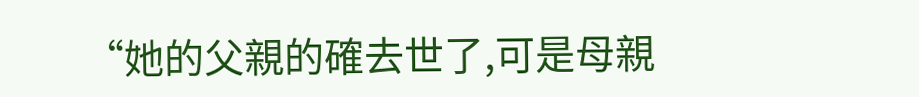“她的父親的確去世了,可是母親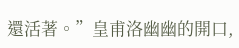還活著。”皇甫洛幽幽的開口,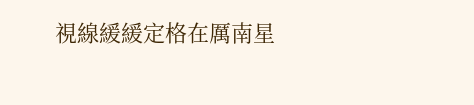視線緩緩定格在厲南星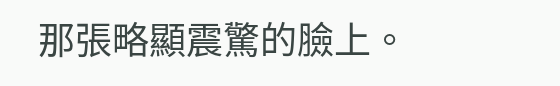那張略顯震驚的臉上。